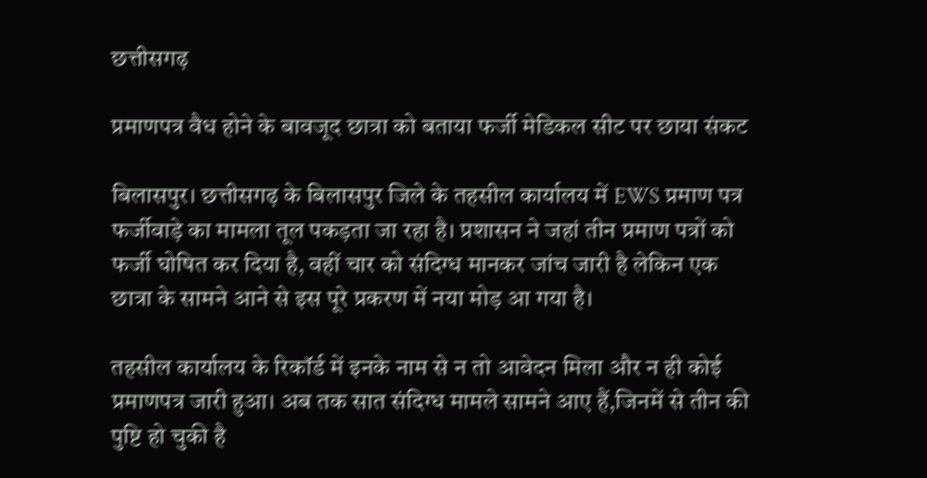छत्तीसगढ़

प्रमाणपत्र वैध होने के बावजूद छात्रा को बताया फर्जी मेडिकल सीट पर छाया संकट

बिलासपुर। छत्तीसगढ़ के बिलासपुर जिले के तहसील कार्यालय में EWS प्रमाण पत्र फर्जीवाड़े का मामला तूल पकड़ता जा रहा है। प्रशासन ने जहां तीन प्रमाण पत्रों को फर्जी घोषित कर दिया है, वहीं चार को संदिग्ध मानकर जांच जारी है लेकिन एक छात्रा के सामने आने से इस पूरे प्रकरण में नया मोड़ आ गया है।

तहसील कार्यालय के रिकॉर्ड में इनके नाम से न तो आवेदन मिला और न ही कोई प्रमाणपत्र जारी हुआ। अब तक सात संदिग्ध मामले सामने आए हैं,जिनमें से तीन की पुष्टि हो चुकी है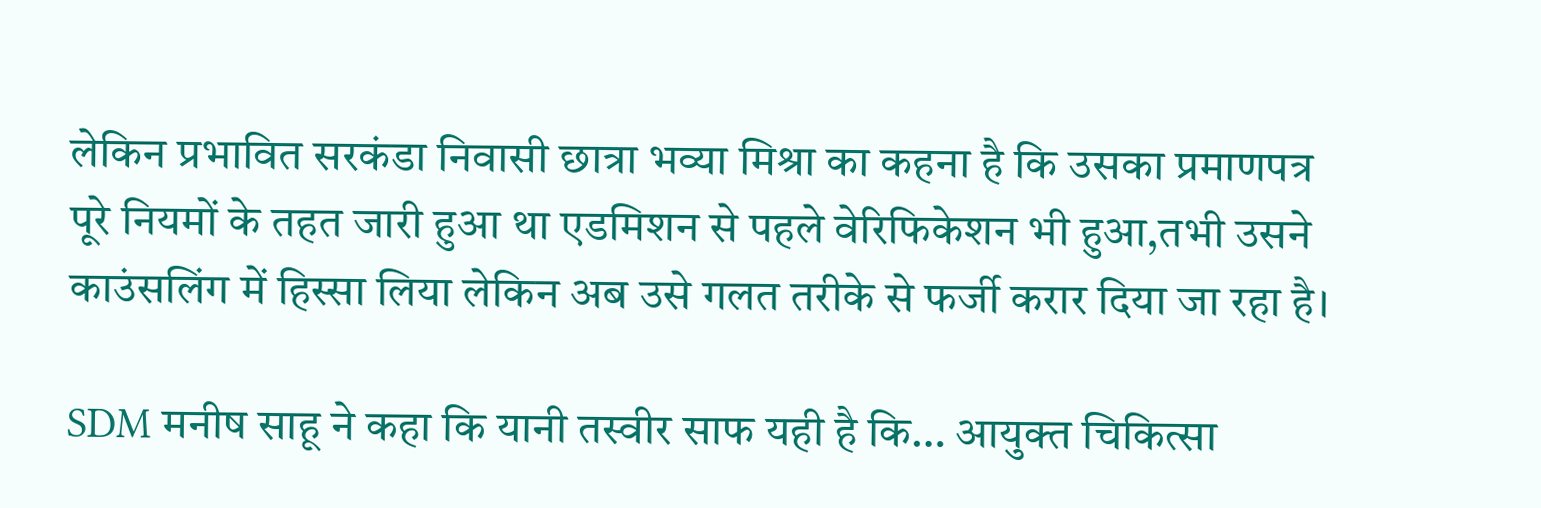लेकिन प्रभावित सरकंडा निवासी छात्रा भव्या मिश्रा का कहना है कि उसका प्रमाणपत्र पूरे नियमों के तहत जारी हुआ था एडमिशन से पहले वेरिफिकेशन भी हुआ,तभी उसने काउंसलिंग में हिस्सा लिया लेकिन अब उसे गलत तरीके से फर्जी करार दिया जा रहा है।

SDM मनीष साहू ने कहा कि यानी तस्वीर साफ यही है कि… आयुक्त चिकित्सा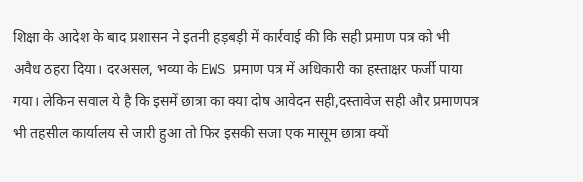शिक्षा के आदेश के बाद प्रशासन ने इतनी हड़बड़ी में कार्रवाई की कि सही प्रमाण पत्र को भी अवैध ठहरा दिया। दरअसल, भव्या के EWS प्रमाण पत्र में अधिकारी का हस्ताक्षर फर्जी पाया गया। लेकिन सवाल ये है कि इसमें छात्रा का क्या दोष आवेदन सही,दस्तावेज सही और प्रमाणपत्र भी तहसील कार्यालय से जारी हुआ तो फिर इसकी सजा एक मासूम छात्रा क्यों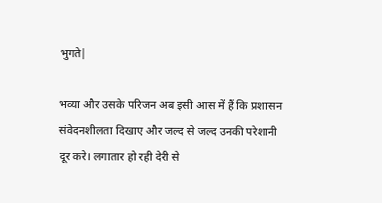भुगते|

भव्या और उसके परिजन अब इसी आस में हैं कि प्रशासन संवेदनशीलता दिखाए और जल्द से जल्द उनकी परेशानी दूर करे। लगातार हो रही देरी से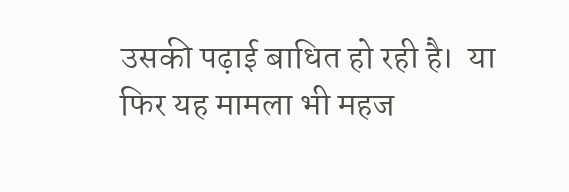उसकी पढ़ाई बाधित हो रही है।  या फिर यह मामला भी महज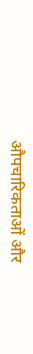औपचारिकताओं और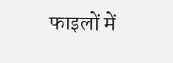फाइलों में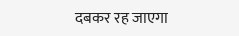दबकर रह जाएगा